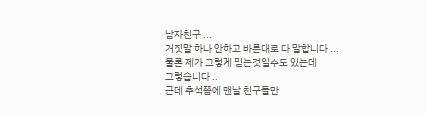남자친구 ...
거짓말 하나 안하고 바른대로 다 말합니다 ...
물론 제가 그렇게 믿는것일수도 있는데
그렇습니다 ..
근데 추석쯤에 맨날 친구들만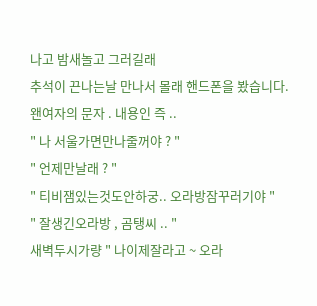나고 밤새놀고 그러길래
추석이 끈나는날 만나서 몰래 핸드폰을 봤습니다.
왠여자의 문자 . 내용인 즉 ..
" 나 서울가면만나줄꺼야 ? "
" 언제만날래 ? "
" 티비잼있는것도안하궁.. 오라방잠꾸러기야 "
" 잘생긴오라방 , 곰탱씨 .. "
새벽두시가량 " 나이제잘라고 ~ 오라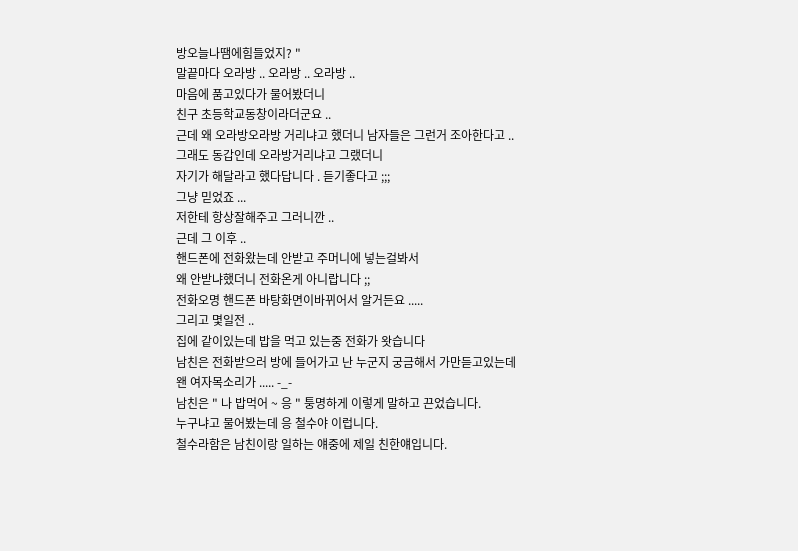방오늘나땜에힘들었지? "
말끝마다 오라방 .. 오라방 .. 오라방 ..
마음에 품고있다가 물어봤더니
친구 초등학교동창이라더군요 ..
근데 왜 오라방오라방 거리냐고 했더니 남자들은 그런거 조아한다고 ..
그래도 동갑인데 오라방거리냐고 그랬더니
자기가 해달라고 했다답니다 . 듣기좋다고 ;;;
그냥 믿었죠 ...
저한테 항상잘해주고 그러니깐 ..
근데 그 이후 ..
핸드폰에 전화왔는데 안받고 주머니에 넣는걸봐서
왜 안받냐했더니 전화온게 아니랍니다 ;;
전화오명 핸드폰 바탕화면이바뀌어서 알거든요 .....
그리고 몇일전 ..
집에 같이있는데 밥을 먹고 있는중 전화가 왓습니다
남친은 전화받으러 방에 들어가고 난 누군지 궁금해서 가만듣고있는데
왠 여자목소리가 ..... -_-
남친은 " 나 밥먹어 ~ 응 " 퉁명하게 이렇게 말하고 끈었습니다.
누구냐고 물어봤는데 응 철수야 이럽니다.
철수라함은 남친이랑 일하는 얘중에 제일 친한얘입니다.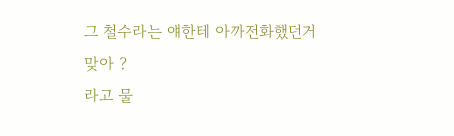그 철수라는 얘한테 아까전화했던거맞아 ?
라고 물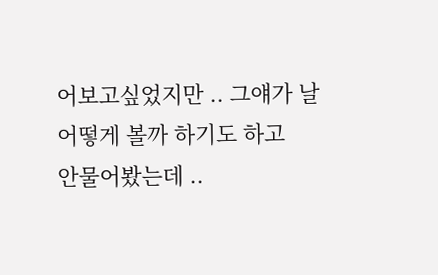어보고싶었지만 .. 그얘가 날 어떻게 볼까 하기도 하고
안물어봤는데 ..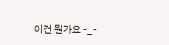이건 뭔가요 -_-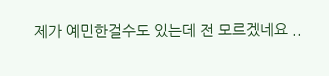제가 예민한걸수도 있는데 전 모르겠네요 ..